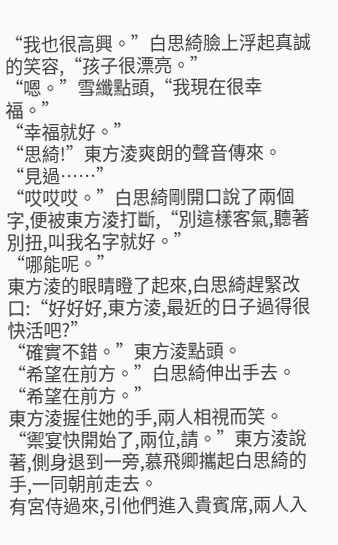“我也很高興。”白思綺臉上浮起真誠的笑容,“孩子很漂亮。”
“嗯。”雪纖點頭,“我現在很幸福。”
“幸福就好。”
“思綺!”東方淩爽朗的聲音傳來。
“見過……”
“哎哎哎。”白思綺剛開口說了兩個字,便被東方淩打斷,“別這樣客氣,聽著別扭,叫我名字就好。”
“哪能呢。”
東方淩的眼睛瞪了起來,白思綺趕緊改口:“好好好,東方淩,最近的日子過得很快活吧?”
“確實不錯。”東方淩點頭。
“希望在前方。”白思綺伸出手去。
“希望在前方。”
東方淩握住她的手,兩人相視而笑。
“禦宴快開始了,兩位,請。”東方淩說著,側身退到一旁,慕飛卿攜起白思綺的手,一同朝前走去。
有宮侍過來,引他們進入貴賓席,兩人入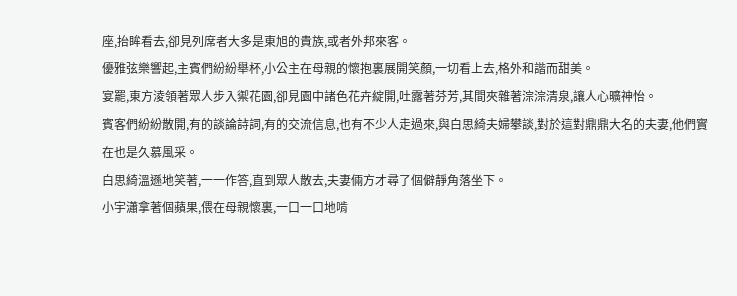座,抬眸看去,卻見列席者大多是東旭的貴族,或者外邦來客。
優雅弦樂響起,主賓們紛紛舉杯,小公主在母親的懷抱裏展開笑顏,一切看上去,格外和諧而甜美。
宴罷,東方淩領著眾人步入禦花園,卻見園中諸色花卉綻開,吐露著芬芳,其間夾雜著淙淙清泉,讓人心曠神怡。
賓客們紛紛散開,有的談論詩詞,有的交流信息,也有不少人走過來,與白思綺夫婦攀談,對於這對鼎鼎大名的夫妻,他們實在也是久慕風采。
白思綺溫遜地笑著,一一作答,直到眾人散去,夫妻倆方才尋了個僻靜角落坐下。
小宇瀟拿著個蘋果,偎在母親懷裏,一口一口地啃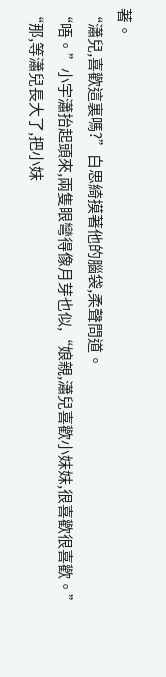著。
“瀟兒,喜歡這裏嗎?”白思綺摸著他的腦袋,柔聲問道。
“唔。”小宇瀟抬起頭來,兩隻眼彎得像月芽也似,“娘親,瀟兒喜歡小妹妹,很喜歡很喜歡。”
“那,等瀟兒長大了,把小妹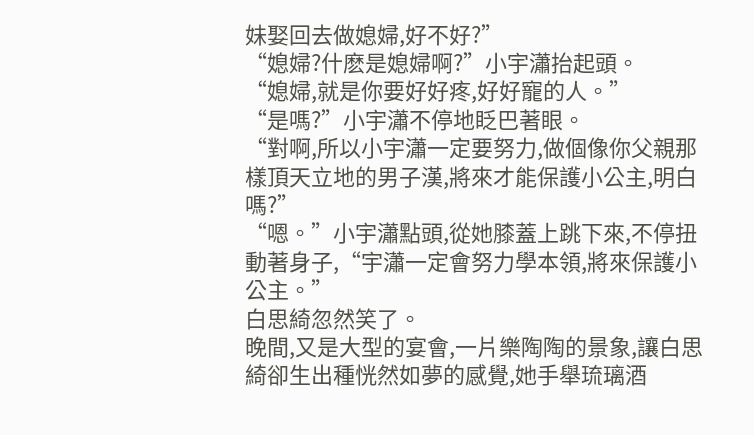妹娶回去做媳婦,好不好?”
“媳婦?什麽是媳婦啊?”小宇瀟抬起頭。
“媳婦,就是你要好好疼,好好寵的人。”
“是嗎?”小宇瀟不停地眨巴著眼。
“對啊,所以小宇瀟一定要努力,做個像你父親那樣頂天立地的男子漢,將來才能保護小公主,明白嗎?”
“嗯。”小宇瀟點頭,從她膝蓋上跳下來,不停扭動著身子,“宇瀟一定會努力學本領,將來保護小公主。”
白思綺忽然笑了。
晚間,又是大型的宴會,一片樂陶陶的景象,讓白思綺卻生出種恍然如夢的感覺,她手舉琉璃酒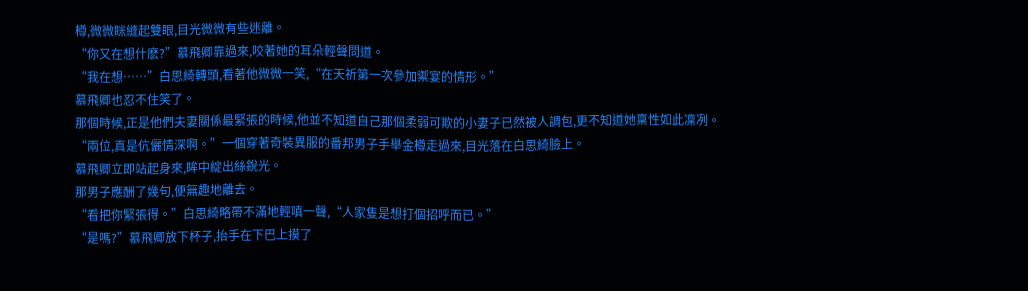樽,微微眯縫起雙眼,目光微微有些迷離。
“你又在想什麽?”慕飛卿靠過來,咬著她的耳朵輕聲問道。
“我在想……”白思綺轉頭,看著他微微一笑,“在天祈第一次參加禦宴的情形。”
慕飛卿也忍不住笑了。
那個時候,正是他們夫妻關係最緊張的時候,他並不知道自己那個柔弱可欺的小妻子已然被人調包,更不知道她稟性如此凜冽。
“兩位,真是伉儷情深啊。”一個穿著奇裝異服的番邦男子手舉金樽走過來,目光落在白思綺臉上。
慕飛卿立即站起身來,眸中綻出絲銳光。
那男子應酬了幾句,便無趣地離去。
“看把你緊張得。”白思綺略帶不滿地輕嗔一聲,“人家隻是想打個招呼而已。”
“是嗎?”慕飛卿放下杯子,抬手在下巴上摸了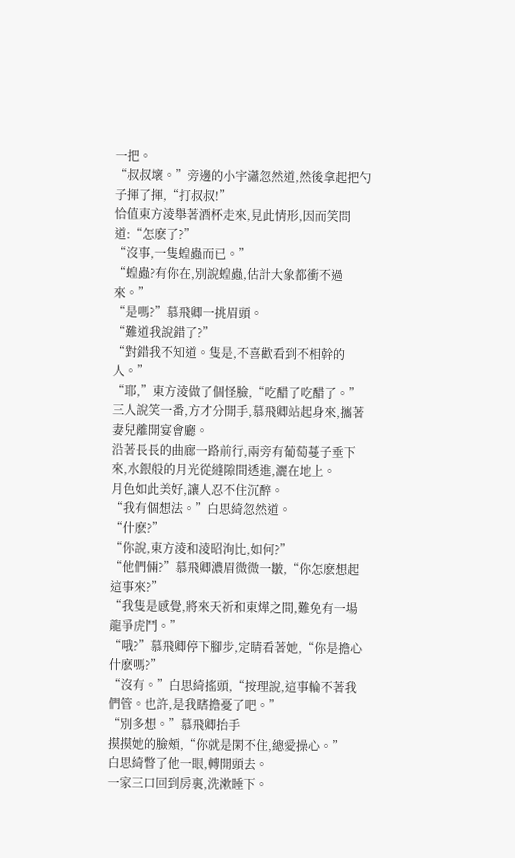一把。
“叔叔壞。”旁邊的小宇瀟忽然道,然後拿起把勺子揮了揮,“打叔叔!”
恰值東方淩舉著酒杯走來,見此情形,因而笑問道:“怎麽了?”
“沒事,一隻蝗蟲而已。”
“蝗蟲?有你在,別說蝗蟲,估計大象都衝不過來。”
“是嗎?”慕飛卿一挑眉頭。
“難道我說錯了?”
“對錯我不知道。隻是,不喜歡看到不相幹的人。”
“耶,”東方淩做了個怪臉,“吃醋了吃醋了。”
三人說笑一番,方才分開手,慕飛卿站起身來,攜著妻兒離開宴會廳。
沿著長長的曲廊一路前行,兩旁有葡萄蔓子垂下來,水銀般的月光從縫隙間透進,灑在地上。
月色如此美好,讓人忍不住沉醉。
“我有個想法。”白思綺忽然道。
“什麽?”
“你說,東方淩和淩昭洵比,如何?”
“他們倆?”慕飛卿濃眉微微一皺,“你怎麽想起這事來?”
“我隻是感覺,將來天祈和東燁之間,難免有一場龍爭虎鬥。”
“哦?”慕飛卿停下腳步,定睛看著她,“你是擔心什麽嗎?”
“沒有。”白思綺搖頭,“按理說,這事輪不著我們管。也許,是我瞎擔憂了吧。”
“別多想。”慕飛卿抬手
摸摸她的臉頰,“你就是閑不住,總愛操心。”
白思綺瞥了他一眼,轉開頭去。
一家三口回到房裏,洗漱睡下。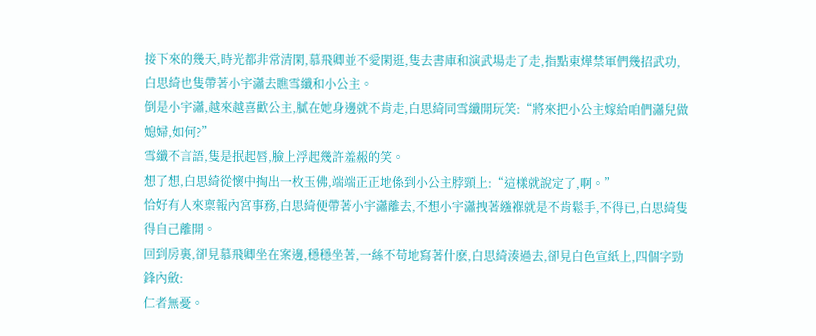接下來的幾天,時光都非常清閑,慕飛卿並不愛閑逛,隻去書庫和演武場走了走,指點東燁禁軍們幾招武功,白思綺也隻帶著小宇瀟去瞧雪纖和小公主。
倒是小宇瀟,越來越喜歡公主,膩在她身邊就不肯走,白思綺同雪纖開玩笑:“將來把小公主嫁給咱們瀟兒做媳婦,如何?”
雪纖不言語,隻是抿起唇,臉上浮起幾許羞赧的笑。
想了想,白思綺從懷中掏出一枚玉佛,端端正正地係到小公主脖頸上:“這樣就說定了,啊。”
恰好有人來稟報內宮事務,白思綺便帶著小宇瀟離去,不想小宇瀟拽著繈褓就是不肯鬆手,不得已,白思綺隻得自己離開。
回到房裏,卻見慕飛卿坐在案邊,穩穩坐著,一絲不苟地寫著什麽,白思綺湊過去,卻見白色宣紙上,四個字勁鋒內斂:
仁者無憂。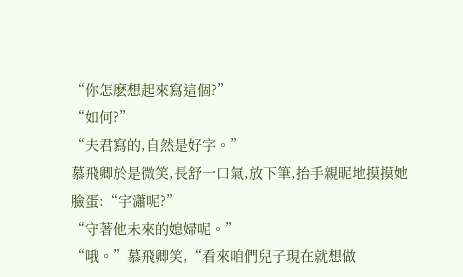“你怎麽想起來寫這個?”
“如何?”
“夫君寫的,自然是好字。”
慕飛卿於是微笑,長舒一口氣,放下筆,抬手親昵地摸摸她臉蛋:“宇瀟呢?”
“守著他未來的媳婦呢。”
“哦。”慕飛卿笑,“看來咱們兒子現在就想做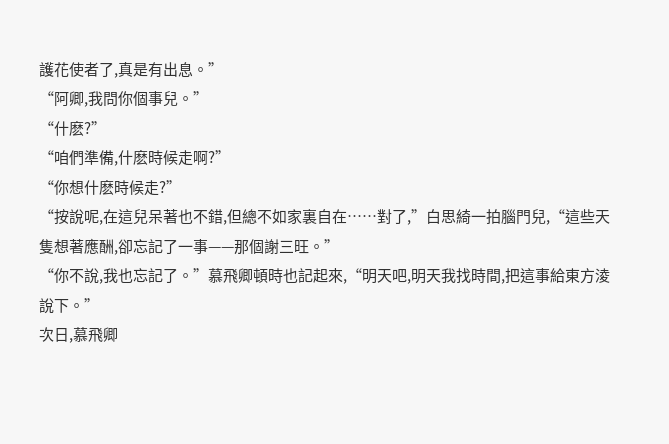護花使者了,真是有出息。”
“阿卿,我問你個事兒。”
“什麽?”
“咱們準備,什麽時候走啊?”
“你想什麽時候走?”
“按說呢,在這兒呆著也不錯,但總不如家裏自在……對了,”白思綺一拍腦門兒,“這些天隻想著應酬,卻忘記了一事——那個謝三旺。”
“你不說,我也忘記了。”慕飛卿頓時也記起來,“明天吧,明天我找時間,把這事給東方淩說下。”
次日,慕飛卿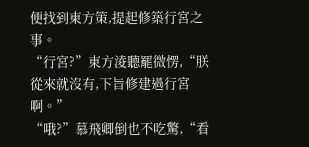便找到東方策,提起修築行宮之事。
“行宮?”東方淩聽罷微愣,“朕從來就沒有,下旨修建過行宮啊。”
“哦?”慕飛卿倒也不吃驚,“看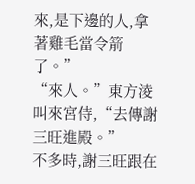來,是下邊的人,拿著雞毛當令箭了。”
“來人。”東方淩叫來宮侍,“去傳謝三旺進殿。”
不多時,謝三旺跟在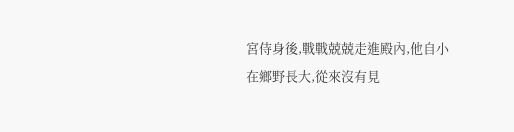宮侍身後,戰戰兢兢走進殿內,他自小在鄉野長大,從來沒有見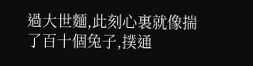過大世麵,此刻心裏就像揣了百十個兔子,撲通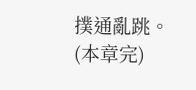撲通亂跳。
(本章完)